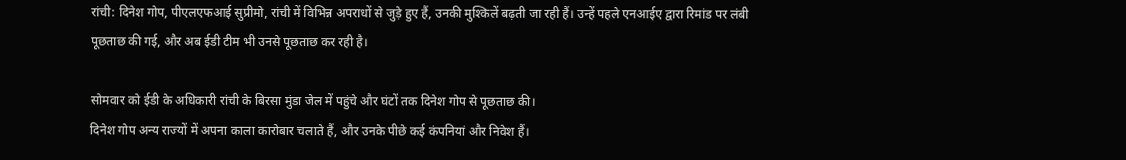रांची: दिनेश गोप, पीएलएफआई सुप्रीमो, रांची में विभिन्न अपराधों से जुड़े हुए हैं, उनकी मुश्किलें बढ़ती जा रही हैं। उन्हें पहले एनआईए द्वारा रिमांड पर लंबी पूछताछ की गई, और अब ईडी टीम भी उनसे पूछताछ कर रही है।

सोमवार को ईडी के अधिकारी रांची के बिरसा मुंडा जेल में पहुंचे और घंटों तक दिनेश गोप से पूछताछ की।
दिनेश गोप अन्य राज्यों में अपना काला कारोबार चलाते हैं, और उनके पीछे कई कंपनियां और निवेश हैं।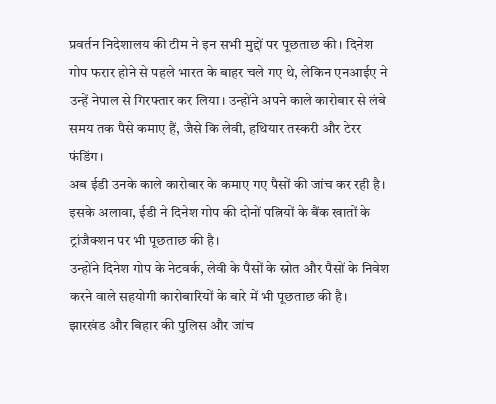प्रवर्तन निदेशालय की टीम ने इन सभी मुद्दों पर पूछताछ की। दिनेश गोप फरार होने से पहले भारत के बाहर चले गए थे, लेकिन एनआईए ने उन्हें नेपाल से गिरफ्तार कर लिया। उन्होंने अपने काले कारोबार से लंबे समय तक पैसे कमाए हैं, जैसे कि लेवी, हथियार तस्करी और टेरर फंडिंग।
अब ईडी उनके काले कारोबार के कमाए गए पैसों की जांच कर रही है। इसके अलावा, ईडी ने दिनेश गोप की दोनों पत्नियों के बैंक खातों के ट्रांजैक्शन पर भी पूछताछ की है।
उन्होंने दिनेश गोप के नेटवर्क, लेवी के पैसों के स्रोत और पैसों के निवेश करने वाले सहयोगी कारोबारियों के बारे में भी पूछताछ की है।
झारखंड और बिहार की पुलिस और जांच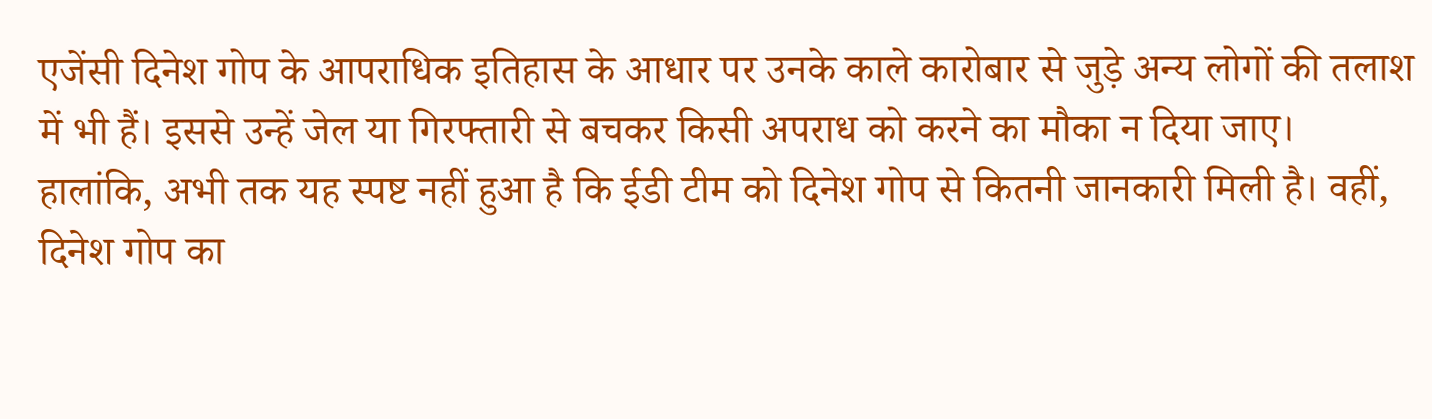एजेंसी दिनेश गोप के आपराधिक इतिहास के आधार पर उनके काले कारोबार से जुड़े अन्य लोगों की तलाश में भी हैं। इससे उन्हें जेल या गिरफ्तारी से बचकर किसी अपराध को करने का मौका न दिया जाए।
हालांकि, अभी तक यह स्पष्ट नहीं हुआ है कि ईडी टीम को दिनेश गोप से कितनी जानकारी मिली है। वहीं, दिनेश गोप का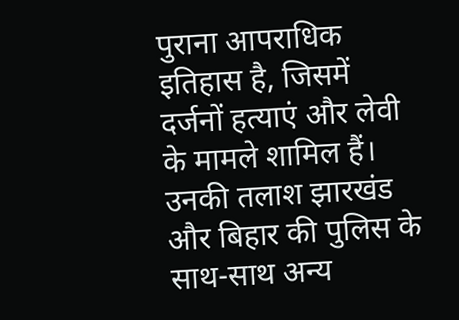पुराना आपराधिक इतिहास है, जिसमें दर्जनों हत्याएं और लेवी के मामले शामिल हैं।
उनकी तलाश झारखंड और बिहार की पुलिस के साथ-साथ अन्य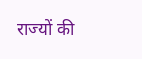राज्यों की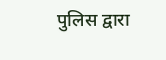पुलिस द्वारा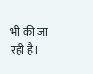भी की जा रही है।